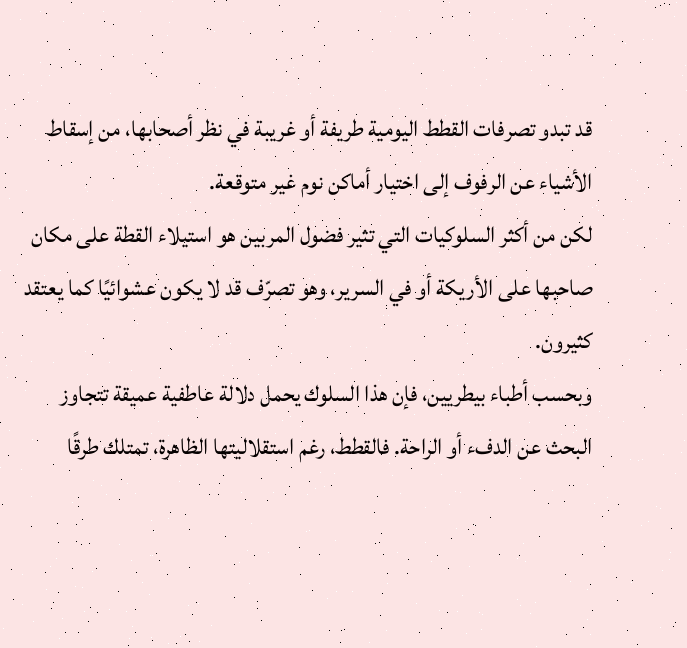قد تبدو تصرفات القطط اليومية طريفة أو غريبة في نظر أصحابها، من إسقاط الأشياء عن الرفوف إلى اختيار أماكن نوم غير متوقعة.
لكن من أكثر السلوكيات التي تثير فضول المربين هو استيلاء القطة على مكان صاحبها على الأريكة أو في السرير، وهو تصرّف قد لا يكون عشوائيًا كما يعتقد كثيرون.
وبحسب أطباء بيطريين، فإن هذا السلوك يحمل دلالة عاطفية عميقة تتجاوز البحث عن الدفء أو الراحة. فالقطط، رغم استقلاليتها الظاهرة، تمتلك طرقًا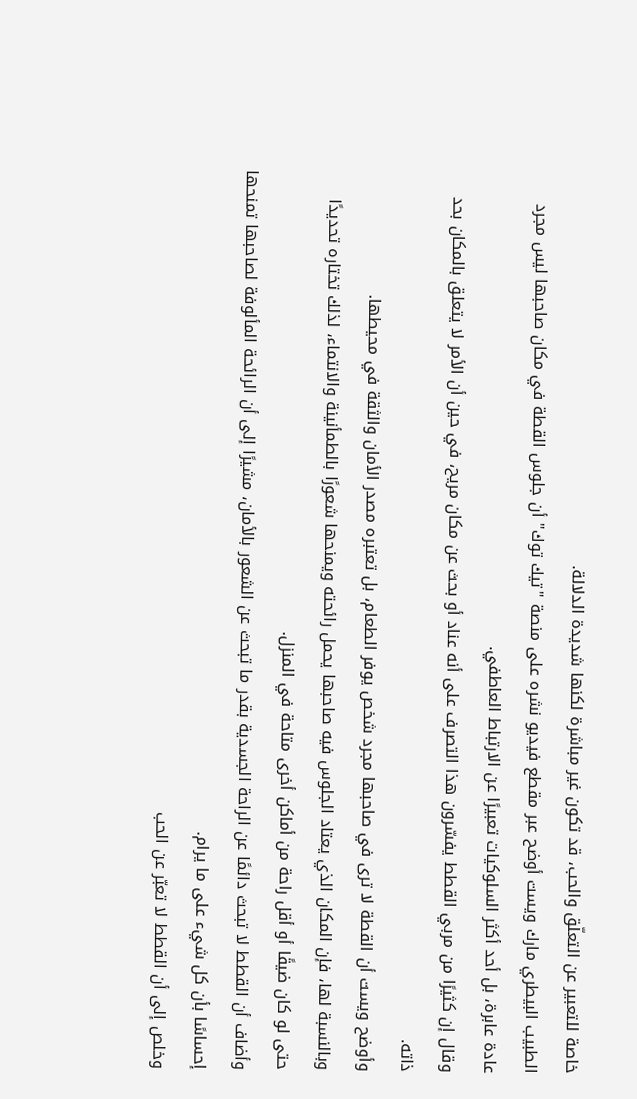خاصة للتعبير عن التعلّق والحب، قد تكون غير مباشرة لكنها شديدة الدلالة.
الطبيب البيطري مارك ويست أوضح عبر مقطع فيديو نشره على منصة "تيك توك" أن جلوس القطة في مكان صاحبها ليس مجرد عادة عابرة، بل أحد أكثر السلوكيات تعبيرًا عن الارتباط العاطفي.
وقال إن كثيرًا من مربي القطط يفسّرون هذا التصرف على أنه عناد أو بحث عن مكان مريح، في حين أن الأمر لا يتعلق بالمكان بحد ذاته.
وأوضح ويست أن القطة لا ترى في صاحبها مجرد شخص يوفر الطعام، بل تعتبره مصدر الأمان والثقة في محيطها.
وبالنسبة لها، فإن المكان الذي يعتاد الجلوس فيه صاحبها يحمل رائحته ويمنحها شعورًا بالطمأنينة والانتماء، لذلك تختاره تحديدًا حتى لو كان ضيقًا أو أقل راحة من أماكن أخرى متاحة في المنزل.
وأضاف أن القطط لا تبحث دائمًا عن الراحة الجسدية بقدر ما تبحث عن الشعور بالأمان، مشيرًا إلى أن الرائحة المألوفة لصاحبها تمنحها إحساسًا بأن كل شيء على ما يرام.
وخلص إلى أن القطط لا تعبّر عن الحب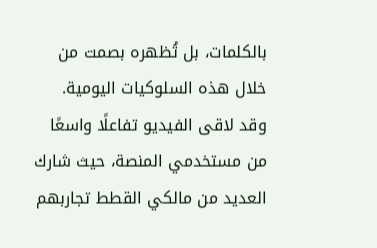بالكلمات، بل تُظهره بصمت من خلال هذه السلوكيات اليومية.
وقد لاقى الفيديو تفاعلًا واسعًا من مستخدمي المنصة، حيث شارك العديد من مالكي القطط تجاربهم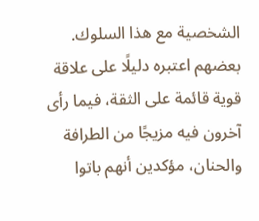الشخصية مع هذا السلوك.
بعضهم اعتبره دليلًا على علاقة قوية قائمة على الثقة، فيما رأى آخرون فيه مزيجًا من الطرافة والحنان، مؤكدين أنهم باتوا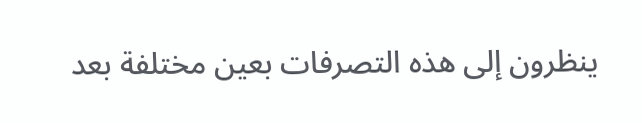ينظرون إلى هذه التصرفات بعين مختلفة بعد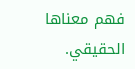فهم معناها الحقيقي.